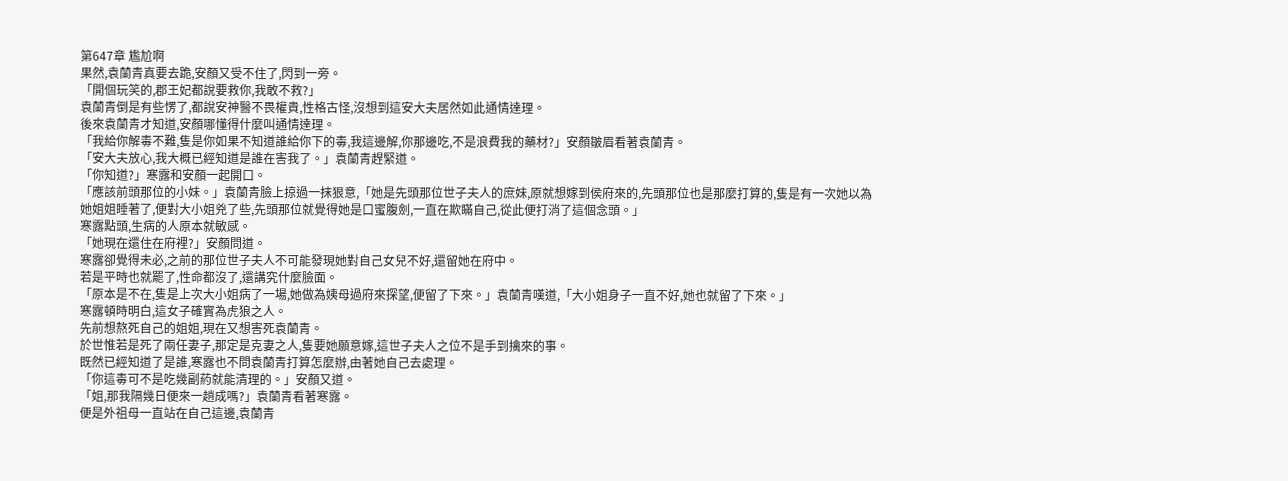第647章 尷尬啊
果然,袁蘭青真要去跪,安顏又受不住了,閃到一旁。
「開個玩笑的,郡王妃都說要救你,我敢不救?」
袁蘭青倒是有些愣了,都說安神醫不畏權貴,性格古怪,沒想到這安大夫居然如此通情達理。
後來袁蘭青才知道,安顏哪懂得什麼叫通情達理。
「我給你解毒不難,隻是你如果不知道誰給你下的毒,我這邊解,你那邊吃,不是浪費我的藥材?」安顏皺眉看著袁蘭青。
「安大夫放心,我大概已經知道是誰在害我了。」袁蘭青趕緊道。
「你知道?」寒露和安顏一起開口。
「應該前頭那位的小妹。」袁蘭青臉上掠過一抹狠意,「她是先頭那位世子夫人的庶妹,原就想嫁到侯府來的,先頭那位也是那麼打算的,隻是有一次她以為她姐姐睡著了,便對大小姐兇了些,先頭那位就覺得她是口蜜腹劍,一直在欺瞞自己,從此便打消了這個念頭。」
寒露點頭,生病的人原本就敏感。
「她現在還住在府裡?」安顏問道。
寒露卻覺得未必,之前的那位世子夫人不可能發現她對自己女兒不好,還留她在府中。
若是平時也就罷了,性命都沒了,還講究什麼臉面。
「原本是不在,隻是上次大小姐病了一場,她做為姨母過府來探望,便留了下來。」袁蘭青嘆道,「大小姐身子一直不好,她也就留了下來。」
寒露頓時明白,這女子確實為虎狼之人。
先前想熬死自己的姐姐,現在又想害死袁蘭青。
於世惟若是死了兩任妻子,那定是克妻之人,隻要她願意嫁,這世子夫人之位不是手到擒來的事。
既然已經知道了是誰,寒露也不問袁蘭青打算怎麼辦,由著她自己去處理。
「你這毒可不是吃幾副葯就能清理的。」安顏又道。
「姐,那我隔幾日便來一趟成嗎?」袁蘭青看著寒露。
便是外祖母一直站在自己這邊,袁蘭青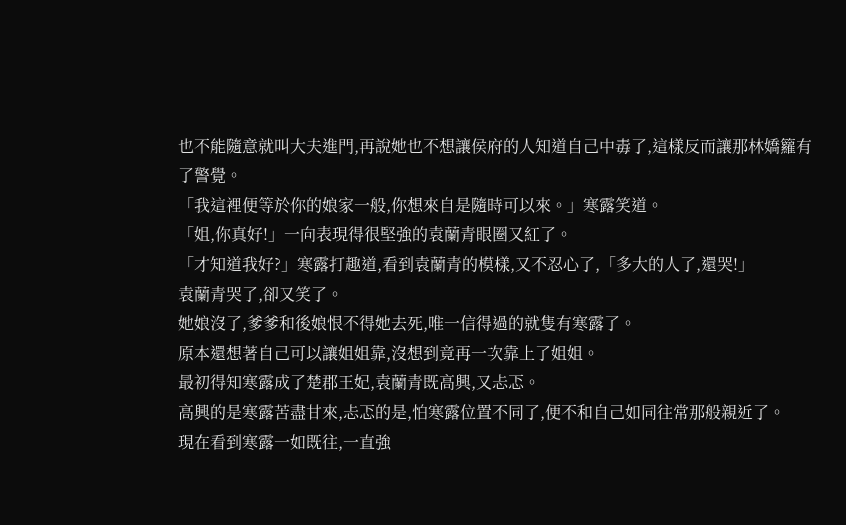也不能隨意就叫大夫進門,再說她也不想讓侯府的人知道自己中毒了,這樣反而讓那林嬌籮有了警覺。
「我這裡便等於你的娘家一般,你想來自是隨時可以來。」寒露笑道。
「姐,你真好!」一向表現得很堅強的袁蘭青眼圈又紅了。
「才知道我好?」寒露打趣道,看到袁蘭青的模樣,又不忍心了,「多大的人了,還哭!」
袁蘭青哭了,卻又笑了。
她娘沒了,爹爹和後娘恨不得她去死,唯一信得過的就隻有寒露了。
原本還想著自己可以讓姐姐靠,沒想到竟再一次靠上了姐姐。
最初得知寒露成了楚郡王妃,袁蘭青既高興,又忐忑。
高興的是寒露苦盡甘來,忐忑的是,怕寒露位置不同了,便不和自己如同往常那般親近了。
現在看到寒露一如既往,一直強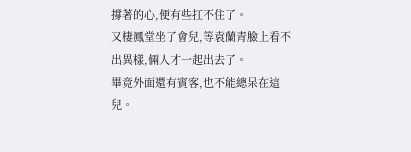撐著的心,便有些扛不住了。
又棲鳳堂坐了會兒,等袁蘭青臉上看不出異樣,倆人才一起出去了。
畢竟外面還有賓客,也不能總呆在這兒。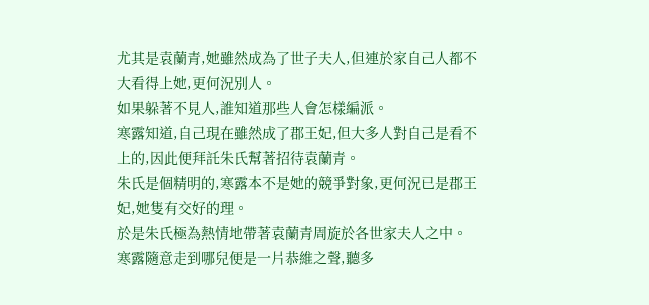尤其是袁蘭青,她雖然成為了世子夫人,但連於家自己人都不大看得上她,更何況別人。
如果躲著不見人,誰知道那些人會怎樣編派。
寒露知道,自己現在雖然成了郡王妃,但大多人對自己是看不上的,因此便拜託朱氏幫著招待袁蘭青。
朱氏是個精明的,寒露本不是她的競爭對象,更何況已是郡王妃,她隻有交好的理。
於是朱氏極為熱情地帶著袁蘭青周旋於各世家夫人之中。
寒露隨意走到哪兒便是一片恭維之聲,聽多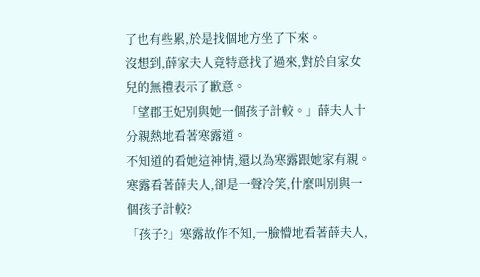了也有些累,於是找個地方坐了下來。
沒想到,薛家夫人竟特意找了過來,對於自家女兒的無禮表示了歉意。
「望郡王妃別與她一個孩子計較。」薛夫人十分親熱地看著寒露道。
不知道的看她這神情,還以為寒露跟她家有親。
寒露看著薛夫人,卻是一聲冷笑,什麼叫別與一個孩子計較?
「孩子?」寒露故作不知,一臉懵地看著薛夫人,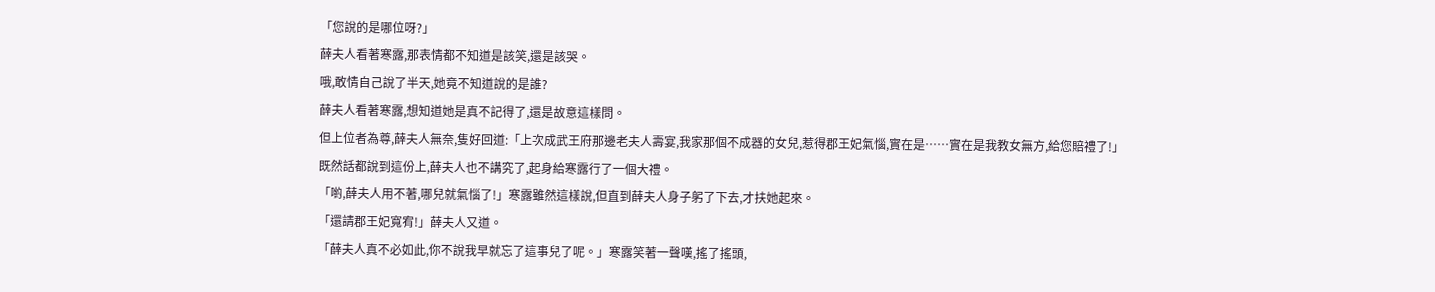「您說的是哪位呀?」
薛夫人看著寒露,那表情都不知道是該笑,還是該哭。
哦,敢情自己說了半天,她竟不知道說的是誰?
薛夫人看著寒露,想知道她是真不記得了,還是故意這樣問。
但上位者為尊,薛夫人無奈,隻好回道:「上次成武王府那邊老夫人壽宴,我家那個不成器的女兒,惹得郡王妃氣惱,實在是……實在是我教女無方,給您賠禮了!」
既然話都說到這份上,薛夫人也不講究了,起身給寒露行了一個大禮。
「喲,薛夫人用不著,哪兒就氣惱了!」寒露雖然這樣說,但直到薛夫人身子躬了下去,才扶她起來。
「還請郡王妃寬宥!」薛夫人又道。
「薛夫人真不必如此,你不說我早就忘了這事兒了呢。」寒露笑著一聲嘆,搖了搖頭,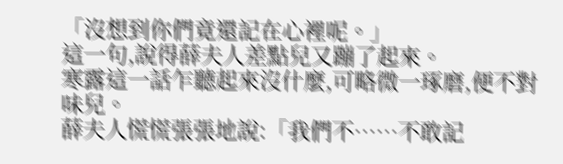「沒想到你們竟還記在心裡呢。」
這一句,說得薛夫人差點兒又蹦了起來。
寒露這一話乍聽起來沒什麼,可略微一琢磨,便不對味兒。
薛夫人慌慌張張地說:「我們不……不敢記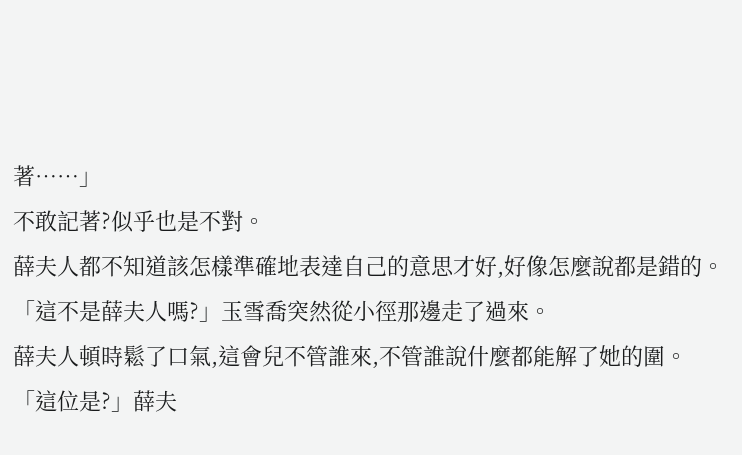著……」
不敢記著?似乎也是不對。
薛夫人都不知道該怎樣準確地表達自己的意思才好,好像怎麼說都是錯的。
「這不是薛夫人嗎?」玉雪喬突然從小徑那邊走了過來。
薛夫人頓時鬆了口氣,這會兒不管誰來,不管誰說什麼都能解了她的圍。
「這位是?」薛夫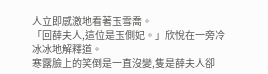人立即感激地看著玉雪喬。
「回薛夫人,這位是玉側妃。」欣悅在一旁冷冰冰地解釋道。
寒露臉上的笑倒是一直沒變,隻是薛夫人卻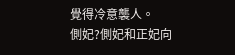覺得冷意襲人。
側妃?側妃和正妃向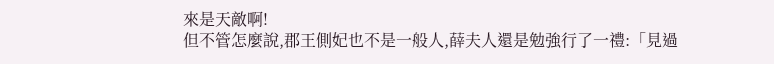來是天敵啊!
但不管怎麼說,郡王側妃也不是一般人,薛夫人還是勉強行了一禮:「見過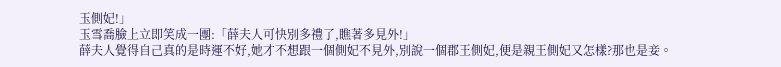玉側妃!」
玉雪喬臉上立即笑成一團:「薛夫人可快別多禮了,瞧著多見外!」
薛夫人覺得自己真的是時運不好,她才不想跟一個側妃不見外,別說一個郡王側妃,便是親王側妃又怎樣?那也是妾。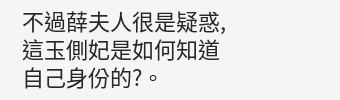不過薛夫人很是疑惑,這玉側妃是如何知道自己身份的?。